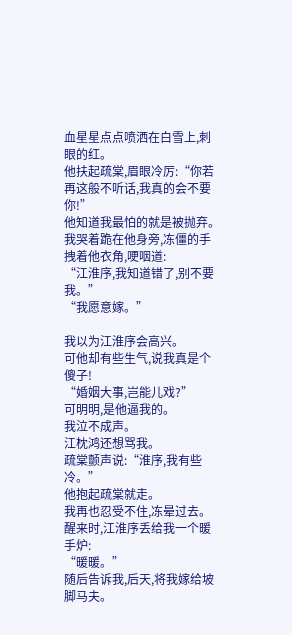血星星点点喷洒在白雪上,刺眼的红。
他扶起疏棠,眉眼冷厉:“你若再这般不听话,我真的会不要你!”
他知道我最怕的就是被抛弃。
我哭着跪在他身旁,冻僵的手拽着他衣角,哽咽道:
“江淮序,我知道错了,别不要我。”
“我愿意嫁。”

我以为江淮序会高兴。
可他却有些生气,说我真是个傻子!
“婚姻大事,岂能儿戏?”
可明明,是他逼我的。
我泣不成声。
江枕鸿还想骂我。
疏棠颤声说:“淮序,我有些冷。”
他抱起疏棠就走。
我再也忍受不住,冻晕过去。
醒来时,江淮序丢给我一个暖手炉:
“暖暖。”
随后告诉我,后天,将我嫁给坡脚马夫。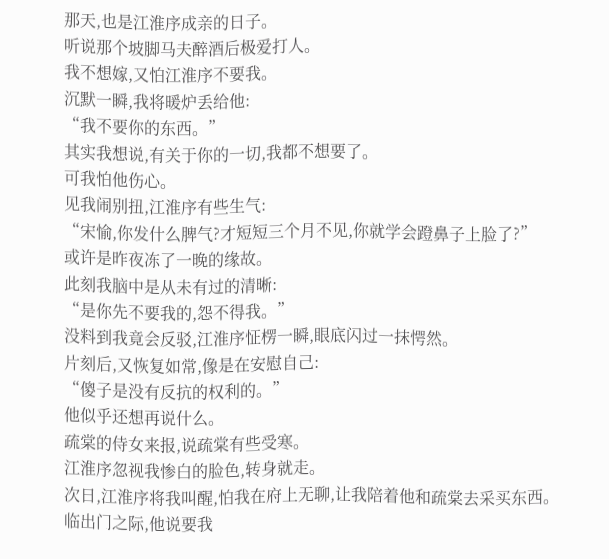那天,也是江淮序成亲的日子。
听说那个坡脚马夫醉酒后极爱打人。
我不想嫁,又怕江淮序不要我。
沉默一瞬,我将暖炉丢给他:
“我不要你的东西。”
其实我想说,有关于你的一切,我都不想要了。
可我怕他伤心。
见我闹别扭,江淮序有些生气:
“宋愉,你发什么脾气?才短短三个月不见,你就学会蹬鼻子上脸了?”
或许是昨夜冻了一晚的缘故。
此刻我脑中是从未有过的清晰:
“是你先不要我的,怨不得我。”
没料到我竟会反驳,江淮序怔楞一瞬,眼底闪过一抹愕然。
片刻后,又恢复如常,像是在安慰自己:
“傻子是没有反抗的权利的。”
他似乎还想再说什么。
疏棠的侍女来报,说疏棠有些受寒。
江淮序忽视我惨白的脸色,转身就走。
次日,江淮序将我叫醒,怕我在府上无聊,让我陪着他和疏棠去采买东西。
临出门之际,他说要我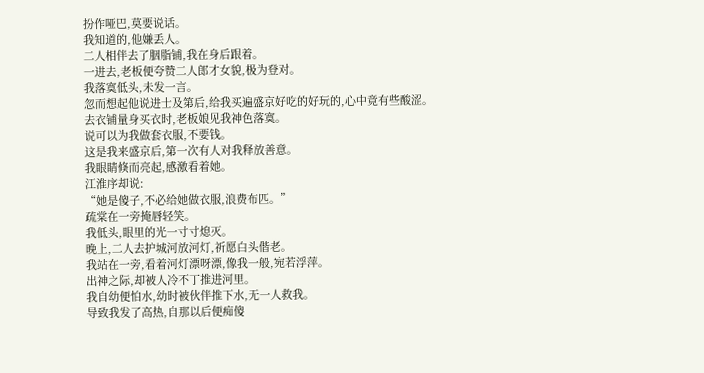扮作哑巴,莫要说话。
我知道的,他嫌丢人。
二人相伴去了胭脂铺,我在身后跟着。
一进去,老板便夸赞二人郎才女貌,极为登对。
我落寞低头,未发一言。
忽而想起他说进士及第后,给我买遍盛京好吃的好玩的,心中竟有些酸涩。
去衣铺量身买衣时,老板娘见我神色落寞。
说可以为我做套衣服,不要钱。
这是我来盛京后,第一次有人对我释放善意。
我眼睛倏而亮起,感激看着她。
江淮序却说:
“她是傻子,不必给她做衣服,浪费布匹。”
疏棠在一旁掩唇轻笑。
我低头,眼里的光一寸寸熄灭。
晚上,二人去护城河放河灯,祈愿白头偕老。
我站在一旁,看着河灯漂呀漂,像我一般,宛若浮萍。
出神之际,却被人冷不丁推进河里。
我自幼便怕水,幼时被伙伴推下水,无一人救我。
导致我发了高热,自那以后便痴傻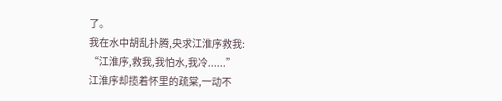了。
我在水中胡乱扑腾,央求江淮序救我:
“江淮序,救我,我怕水,我冷......”
江淮序却揽着怀里的疏棠,一动不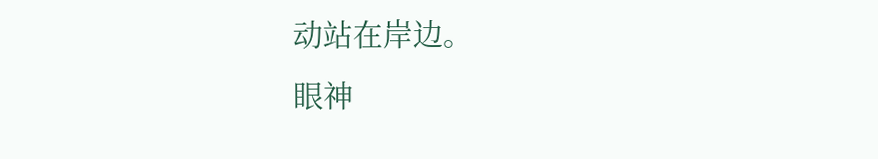动站在岸边。
眼神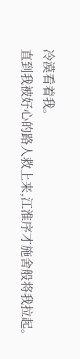冷漠看着我。
直到我被好心的路人救上来,江淮序才施舍般将我拉起。